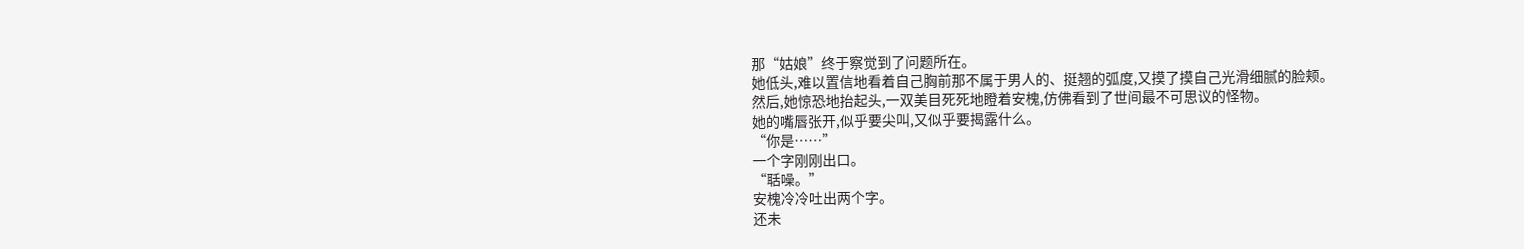那“姑娘”终于察觉到了问题所在。
她低头,难以置信地看着自己胸前那不属于男人的、挺翘的弧度,又摸了摸自己光滑细腻的脸颊。
然后,她惊恐地抬起头,一双美目死死地瞪着安槐,仿佛看到了世间最不可思议的怪物。
她的嘴唇张开,似乎要尖叫,又似乎要揭露什么。
“你是……”
一个字刚刚出口。
“聒噪。”
安槐冷冷吐出两个字。
还未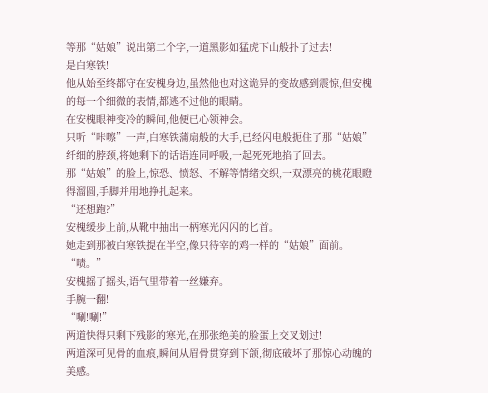等那“姑娘”说出第二个字,一道黑影如猛虎下山般扑了过去!
是白寒铁!
他从始至终都守在安槐身边,虽然他也对这诡异的变故感到震惊,但安槐的每一个细微的表情,都逃不过他的眼睛。
在安槐眼神变冷的瞬间,他便已心领神会。
只听“咔嚓”一声,白寒铁蒲扇般的大手,已经闪电般扼住了那“姑娘”纤细的脖颈,将她剩下的话语连同呼吸,一起死死地掐了回去。
那“姑娘”的脸上,惊恐、愤怒、不解等情绪交织,一双漂亮的桃花眼瞪得溜圆,手脚并用地挣扎起来。
“还想跑?”
安槐缓步上前,从靴中抽出一柄寒光闪闪的匕首。
她走到那被白寒铁提在半空,像只待宰的鸡一样的“姑娘”面前。
“啧。”
安槐摇了摇头,语气里带着一丝嫌弃。
手腕一翻!
“唰!唰!”
两道快得只剩下残影的寒光,在那张绝美的脸蛋上交叉划过!
两道深可见骨的血痕,瞬间从眉骨贯穿到下颌,彻底破坏了那惊心动魄的美感。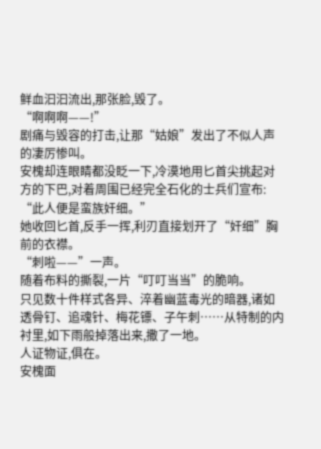鲜血汩汩流出,那张脸,毁了。
“啊啊啊——!”
剧痛与毁容的打击,让那“姑娘”发出了不似人声的凄厉惨叫。
安槐却连眼睛都没眨一下,冷漠地用匕首尖挑起对方的下巴,对着周围已经完全石化的士兵们宣布:
“此人便是蛮族奸细。”
她收回匕首,反手一挥,利刃直接划开了“奸细”胸前的衣襟。
“刺啦——”一声。
随着布料的撕裂,一片“叮叮当当”的脆响。
只见数十件样式各异、淬着幽蓝毒光的暗器,诸如透骨钉、追魂针、梅花镖、子午刺……从特制的内衬里,如下雨般掉落出来,撒了一地。
人证物证,俱在。
安槐面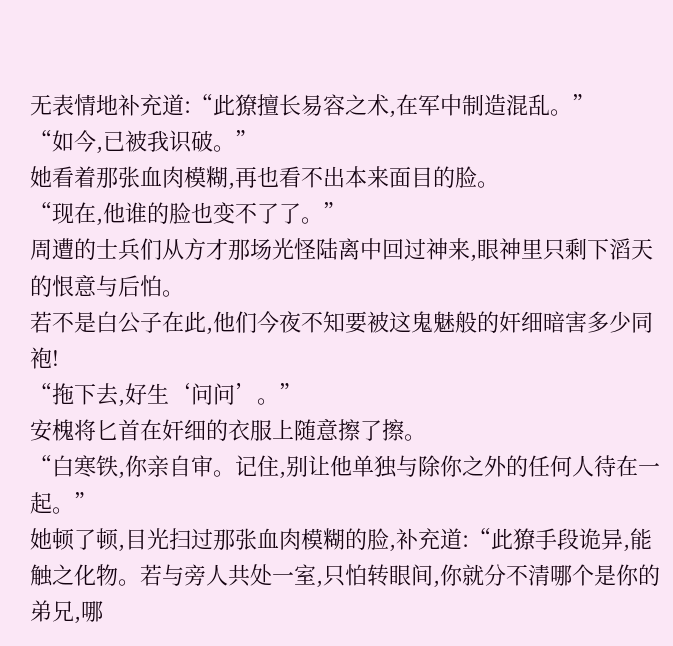无表情地补充道:“此獠擅长易容之术,在军中制造混乱。”
“如今,已被我识破。”
她看着那张血肉模糊,再也看不出本来面目的脸。
“现在,他谁的脸也变不了了。”
周遭的士兵们从方才那场光怪陆离中回过神来,眼神里只剩下滔天的恨意与后怕。
若不是白公子在此,他们今夜不知要被这鬼魅般的奸细暗害多少同袍!
“拖下去,好生‘问问’。”
安槐将匕首在奸细的衣服上随意擦了擦。
“白寒铁,你亲自审。记住,别让他单独与除你之外的任何人待在一起。”
她顿了顿,目光扫过那张血肉模糊的脸,补充道:“此獠手段诡异,能触之化物。若与旁人共处一室,只怕转眼间,你就分不清哪个是你的弟兄,哪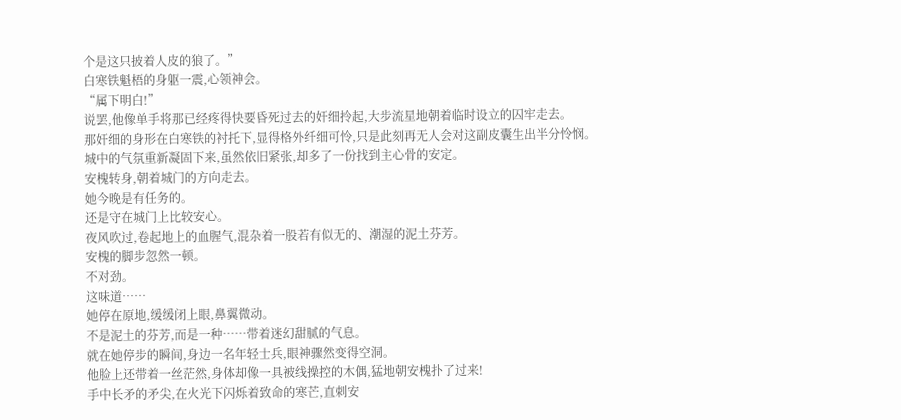个是这只披着人皮的狼了。”
白寒铁魁梧的身躯一震,心领神会。
“属下明白!”
说罢,他像单手将那已经疼得快要昏死过去的奸细拎起,大步流星地朝着临时设立的囚牢走去。
那奸细的身形在白寒铁的衬托下,显得格外纤细可怜,只是此刻再无人会对这副皮囊生出半分怜悯。
城中的气氛重新凝固下来,虽然依旧紧张,却多了一份找到主心骨的安定。
安槐转身,朝着城门的方向走去。
她今晚是有任务的。
还是守在城门上比较安心。
夜风吹过,卷起地上的血腥气,混杂着一股若有似无的、潮湿的泥土芬芳。
安槐的脚步忽然一顿。
不对劲。
这味道……
她停在原地,缓缓闭上眼,鼻翼微动。
不是泥土的芬芳,而是一种……带着迷幻甜腻的气息。
就在她停步的瞬间,身边一名年轻士兵,眼神骤然变得空洞。
他脸上还带着一丝茫然,身体却像一具被线操控的木偶,猛地朝安槐扑了过来!
手中长矛的矛尖,在火光下闪烁着致命的寒芒,直刺安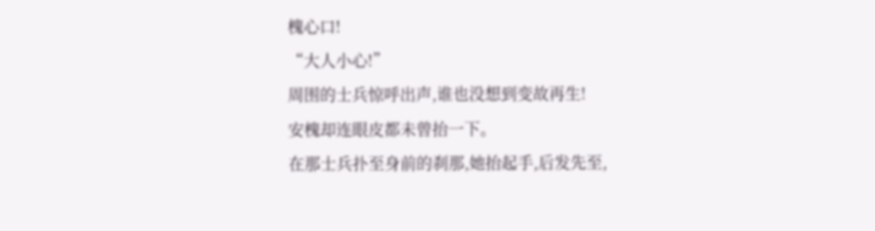槐心口!
“大人小心!”
周围的士兵惊呼出声,谁也没想到变故再生!
安槐却连眼皮都未曾抬一下。
在那士兵扑至身前的刹那,她抬起手,后发先至,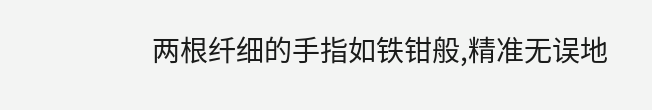两根纤细的手指如铁钳般,精准无误地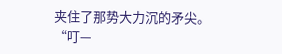夹住了那势大力沉的矛尖。
“叮—